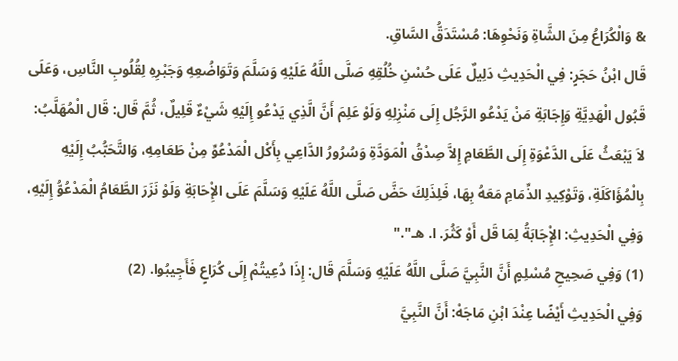& وَالْكُرَاعُ مِنَ الشَّاةِ وَنَحْوِهَا: مُسْتَدَقُّ السَّاقِ.
قَال ابْنُ حَجَرٍ: فِي الْحَدِيثِ دَلِيلٌ عَلَى حُسْنِ خُلُقِهِ صَلَّى اللَّهُ عَلَيْهِ وَسَلَّمَ وَتَوَاضُعِهِ وَجَبْرِهِ لِقُلُوبِ النَّاسِ، وَعَلَى قَبُول الْهَدِيَّةِ وَإِجَابَةِ مَنْ يَدْعُو الرَّجُل إِلَى مَنْزِلِهِ وَلَوْ عَلِمَ أَنَّ الَّذِي يَدْعُو إِلَيْهِ شَيْءٌ قَلِيلٌ، ثُمَّ قَال: قَال الْمُهَلَّبُ: لاَ يَبْعَثُ عَلَى الدَّعْوَةِ إِلَى الطَّعَامِ إِلاَّ صِدْقُ الْمَوَدَّةِ وَسُرُورُ الدَّاعِي بِأَكْل الْمَدْعُوِّ مِنْ طَعَامِهِ، وَالتَّحَبُّبُ إِلَيْهِ بِالْمُؤَاكَلَةِ، وَتَوْكِيدِ الذِّمَامِ مَعَهُ بِهَا، فَلِذَلِكَ حَضَّ صَلَّى اللَّهُ عَلَيْهِ وَسَلَّمَ عَلَى الإِْحَابَةِ وَلَوْ نَزَرَ الطَّعَامُ الْمَدْعُوُّ إِلَيْهِ، وَفِي الْحَدِيثِ: الإِْجَابَةُ لِمَا قَل أَوْ كَثُرَ. ا. هـ"."
(1) وَفِي صَحِيحِ مُسْلِمٍ أَنَّ النَّبِيَّ صَلَّى اللَّهُ عَلَيْهِ وَسَلَّمَ قَال: إِذَا دُعِيتُمْ إِلَى كُرَاعٍ فَأَجِيبُوا. (2)
وَفِي الْحَدِيثِ أَيْضًا عِنْدَ ابْنِ مَاجَهْ: أَنَّ النَّبِيَّ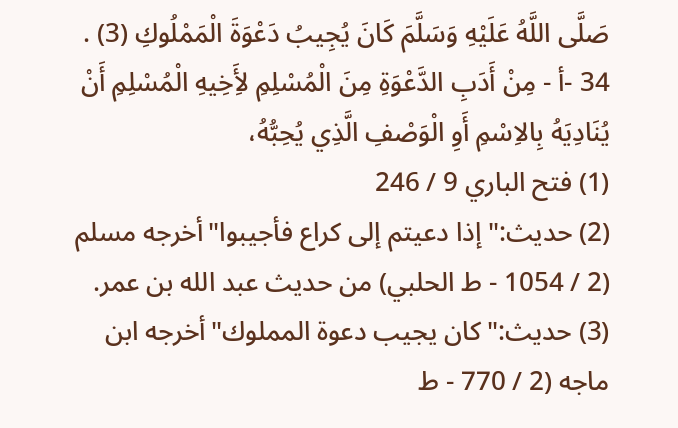صَلَّى اللَّهُ عَلَيْهِ وَسَلَّمَ كَانَ يُجِيبُ دَعْوَةَ الْمَمْلُوكِ (3) .
34 -أ - مِنْ أَدَبِ الدَّعْوَةِ مِنَ الْمُسْلِمِ لأَِخِيهِ الْمُسْلِمِ أَنْ يُنَادِيَهُ بِالاِسْمِ أَوِ الْوَصْفِ الَّذِي يُحِبُّهُ،
(1) فتح الباري 9 / 246
(2) حديث:"إذا دعيتم إلى كراع فأجيبوا"أخرجه مسلم (2 / 1054 - ط الحلبي) من حديث عبد الله بن عمر.
(3) حديث:"كان يجيب دعوة المملوك"أخرجه ابن ماجه (2 / 770 - ط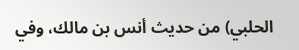الحلبي) من حديث أنس بن مالك، وفي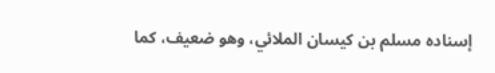إسناده مسلم بن كيسان الملائي، وهو ضعيف، كما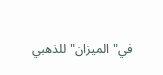في"الميزان"للذهبي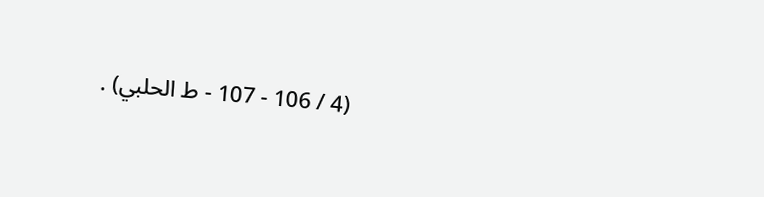(4 / 106 - 107 - ط الحلبي) .